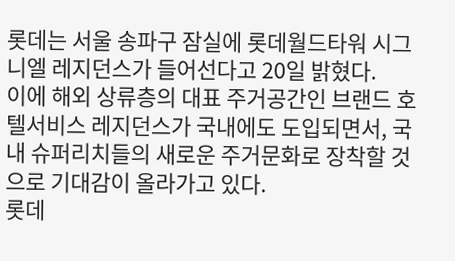롯데는 서울 송파구 잠실에 롯데월드타워 시그니엘 레지던스가 들어선다고 20일 밝혔다.
이에 해외 상류층의 대표 주거공간인 브랜드 호텔서비스 레지던스가 국내에도 도입되면서, 국내 슈퍼리치들의 새로운 주거문화로 장착할 것으로 기대감이 올라가고 있다.
롯데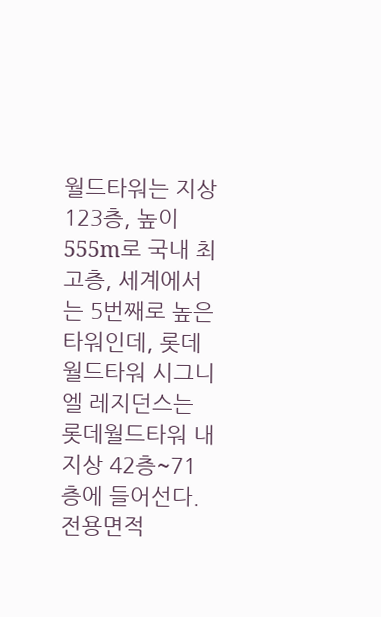월드타워는 지상 123층, 높이 555m로 국내 최고층, 세계에서는 5번째로 높은 타워인데, 롯데월드타워 시그니엘 레지던스는 롯데월드타워 내 지상 42층~71층에 들어선다. 전용면적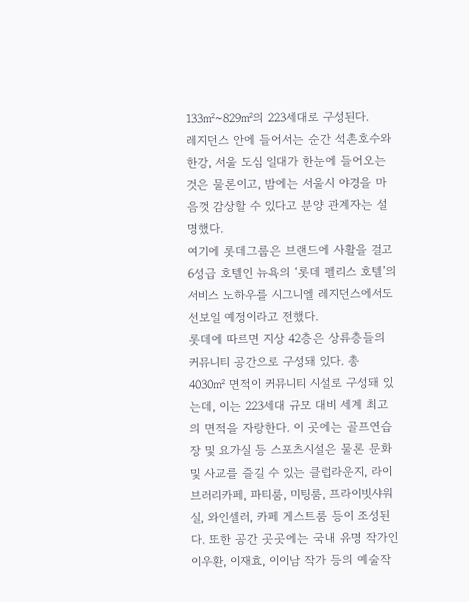133㎡~829㎡의 223세대로 구성된다.
레지던스 안에 들어서는 순간 석촌호수와 한강, 서울 도심 일대가 한눈에 들어오는 것은 물론이고, 밤에는 서울시 야경을 마음껏 감상할 수 있다고 분양 관계자는 설명했다.
여기에 롯데그룹은 브랜드에 사활을 걸고 6성급 호텔인 뉴욕의 ‘롯데 펠리스 호텔’의 서비스 노하우를 시그니엘 레지던스에서도 선보일 예정이라고 전했다.
롯데에 따르면 지상 42층은 상류층들의 커뮤니티 공간으로 구성돼 있다. 총 4030㎡ 면적이 커뮤니티 시설로 구성돼 있는데, 이는 223세대 규모 대비 세계 최고의 면적을 자랑한다. 이 곳에는 골프연습장 및 요가실 등 스포츠시설은 물론 문화 및 사교를 즐길 수 있는 클럽라운지, 라이브러리카페, 파티룸, 미팅룸, 프라이빗샤워실, 와인셀러, 카페 게스트룸 등이 조성된다. 또한 공간 곳곳에는 국내 유명 작가인 이우환, 이재효, 이이남 작가 등의 예술작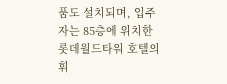품도 설치되며, 입주자는 85층에 위치한 롯데월드타워 호텔의 휘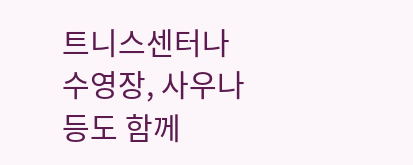트니스센터나 수영장, 사우나 등도 함께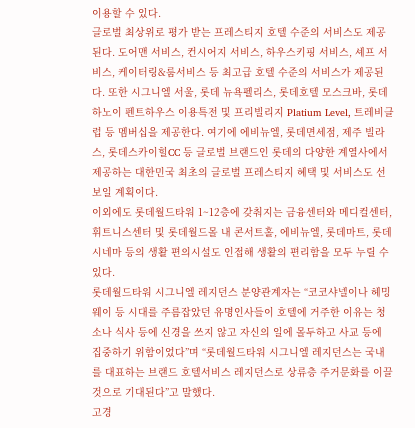이용할 수 있다.
글로벌 최상위로 평가 받는 프레스티지 호텔 수준의 서비스도 제공된다. 도어맨 서비스, 컨시어지 서비스, 하우스키핑 서비스, 셰프 서비스, 케이터링&룸서비스 등 최고급 호텔 수준의 서비스가 제공된다. 또한 시그니엘 서울, 롯데 뉴욕펠리스, 롯데호텔 모스크바, 롯데하노이 펜트하우스 이용특전 및 프리빌리지 Platium Level, 트레비클럽 등 멤버십을 제공한다. 여기에 에비뉴엘, 롯데면세점, 제주 빌라스, 롯데스카이힐CC 등 글로벌 브랜드인 롯데의 다양한 계열사에서 제공하는 대한민국 최초의 글로벌 프레스티지 혜택 및 서비스도 선보일 계획이다.
이외에도 롯데월드타워 1~12층에 갖춰지는 금융센터와 메디컬센터, 휘트니스센터 및 롯데월드몰 내 콘서트홀, 에비뉴엘, 롯데마트, 롯데시네마 등의 생활 편의시설도 인접해 생활의 편리함을 모두 누릴 수 있다.
롯데월드타워 시그니엘 레지던스 분양관계자는 “코코샤넬이나 헤밍웨이 등 시대를 주름잡았던 유명인사들이 호텔에 거주한 이유는 청소나 식사 등에 신경을 쓰지 않고 자신의 일에 몰두하고 사교 등에 집중하기 위함이었다”며 “롯데월드타워 시그니엘 레지던스는 국내를 대표하는 브랜드 호텔서비스 레지던스로 상류층 주거문화를 이끌 것으로 기대된다”고 말했다.
고경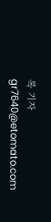록 기자 gr7640@etomato.com